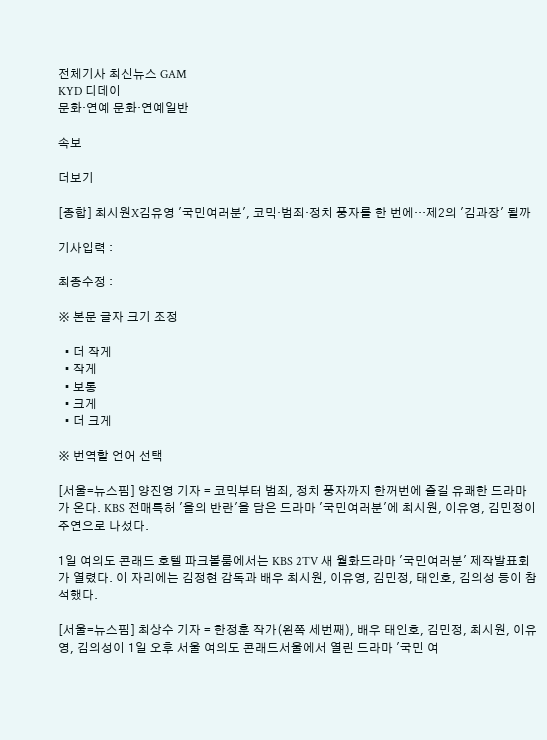전체기사 최신뉴스 GAM
KYD 디데이
문화·연예 문화·연예일반

속보

더보기

[종합] 최시원X김유영 '국민여러분', 코믹·범죄·정치 풍자를 한 번에…제2의 '김과장' 될까

기사입력 :

최종수정 :

※ 본문 글자 크기 조정

  • 더 작게
  • 작게
  • 보통
  • 크게
  • 더 크게

※ 번역할 언어 선택

[서울=뉴스핌] 양진영 기자 = 코믹부터 범죄, 정치 풍자까지 한꺼번에 즐길 유쾌한 드라마가 온다. KBS 전매특허 '을의 반란'을 담은 드라마 '국민여러분'에 최시원, 이유영, 김민정이 주연으로 나섰다.

1일 여의도 콘래드 호텔 파크볼룸에서는 KBS 2TV 새 월화드라마 '국민여러분' 제작발표회가 열렸다. 이 자리에는 김정현 감독과 배우 최시원, 이유영, 김민정, 태인호, 김의성 등이 참석했다.

[서울=뉴스핌] 최상수 기자 = 한정훈 작가(왼쪽 세번째), 배우 태인호, 김민정, 최시원, 이유영, 김의성이 1일 오후 서울 여의도 콘래드서울에서 열린 드라마 '국민 여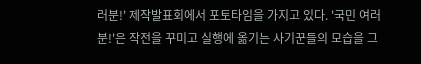러분!' 제작발표회에서 포토타임을 가지고 있다. '국민 여러분!'은 작전을 꾸미고 실행에 옮기는 사기꾼들의 모습을 그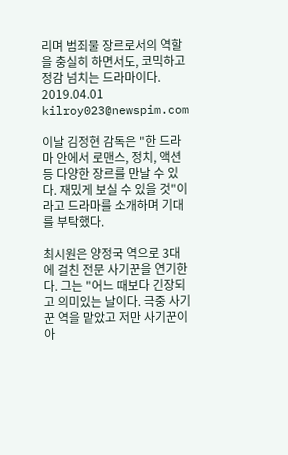리며 범죄물 장르로서의 역할을 충실히 하면서도, 코믹하고 정감 넘치는 드라마이다. 2019.04.01 kilroy023@newspim.com

이날 김정현 감독은 "한 드라마 안에서 로맨스, 정치, 액션 등 다양한 장르를 만날 수 있다. 재밌게 보실 수 있을 것"이라고 드라마를 소개하며 기대를 부탁했다.

최시원은 양정국 역으로 3대에 걸친 전문 사기꾼을 연기한다. 그는 "어느 때보다 긴장되고 의미있는 날이다. 극중 사기꾼 역을 맡았고 저만 사기꾼이 아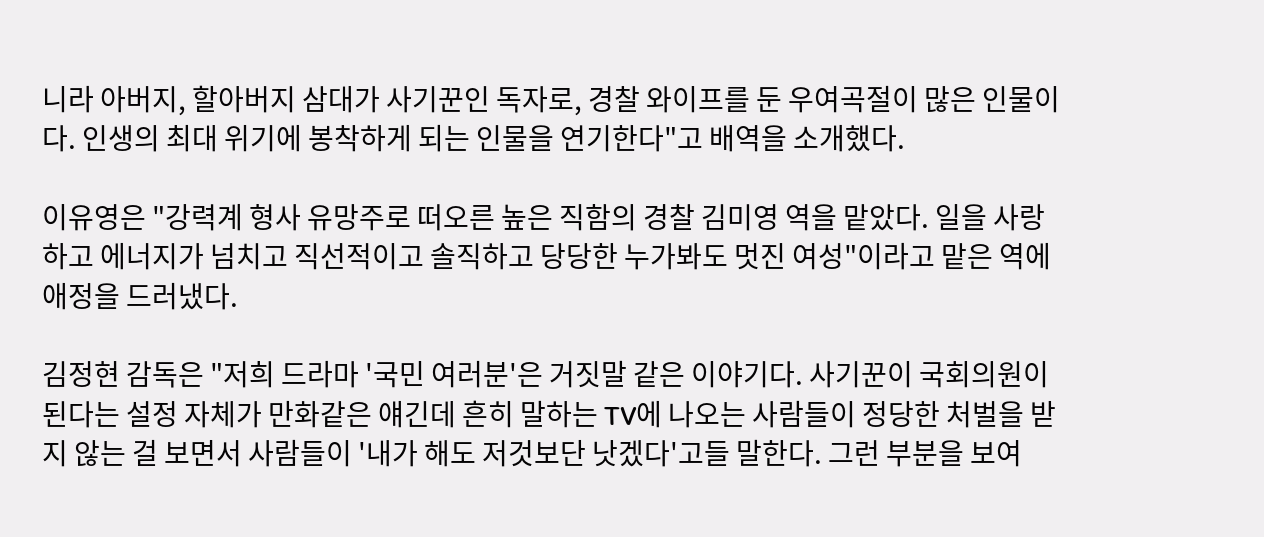니라 아버지, 할아버지 삼대가 사기꾼인 독자로, 경찰 와이프를 둔 우여곡절이 많은 인물이다. 인생의 최대 위기에 봉착하게 되는 인물을 연기한다"고 배역을 소개했다.

이유영은 "강력계 형사 유망주로 떠오른 높은 직함의 경찰 김미영 역을 맡았다. 일을 사랑하고 에너지가 넘치고 직선적이고 솔직하고 당당한 누가봐도 멋진 여성"이라고 맡은 역에 애정을 드러냈다.

김정현 감독은 "저희 드라마 '국민 여러분'은 거짓말 같은 이야기다. 사기꾼이 국회의원이 된다는 설정 자체가 만화같은 얘긴데 흔히 말하는 TV에 나오는 사람들이 정당한 처벌을 받지 않는 걸 보면서 사람들이 '내가 해도 저것보단 낫겠다'고들 말한다. 그런 부분을 보여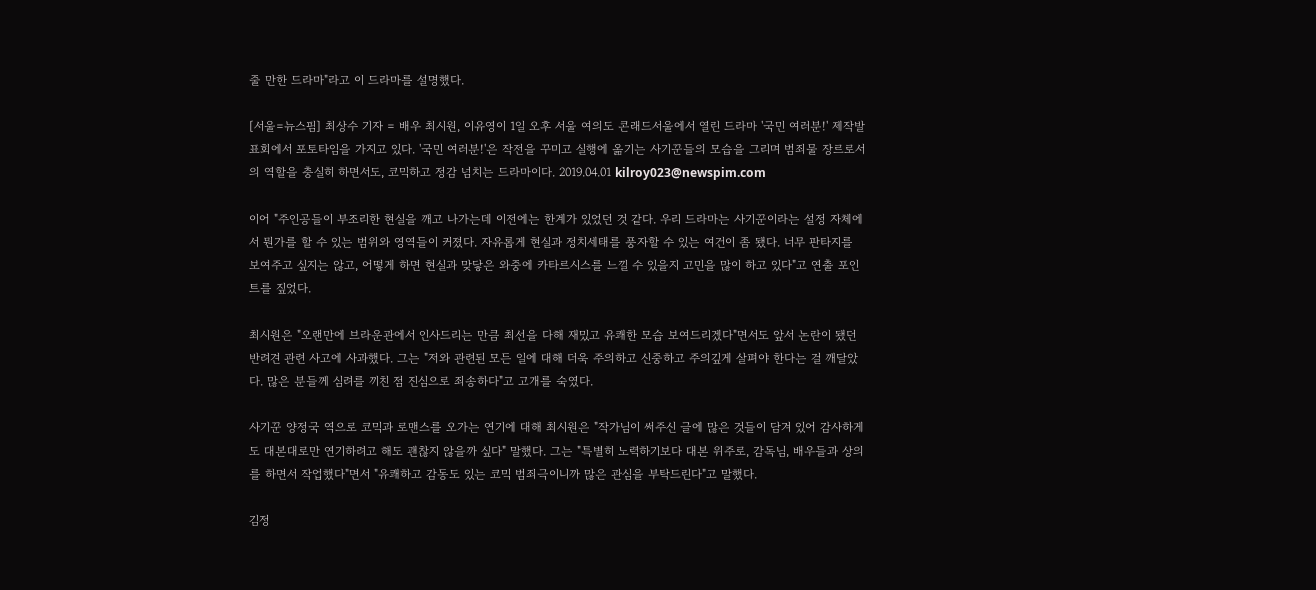줄 만한 드라마"라고 이 드라마를 설명했다.

[서울=뉴스핌] 최상수 기자 = 배우 최시원, 이유영이 1일 오후 서울 여의도 콘래드서울에서 열린 드라마 '국민 여러분!' 제작발표회에서 포토타임을 가지고 있다. '국민 여러분!'은 작전을 꾸미고 실행에 옮기는 사기꾼들의 모습을 그리며 범죄물 장르로서의 역할을 충실히 하면서도, 코믹하고 정감 넘치는 드라마이다. 2019.04.01 kilroy023@newspim.com

이어 "주인공들이 부조리한 현실을 깨고 나가는데 이전에는 한계가 있었던 것 같다. 우리 드라마는 사기꾼이라는 설정 자체에서 뭔가를 할 수 있는 범위와 영역들이 커졌다. 자유롭게 현실과 정치세태를 풍자할 수 있는 여건이 좀 됐다. 너무 판타지를 보여주고 싶지는 않고, 어떻게 하면 현실과 맞닿은 와중에 카타르시스를 느낄 수 있을지 고민을 많이 하고 있다"고 연출 포인트를 짚었다.

최시원은 "오랜만에 브라운관에서 인사드리는 만큼 최선을 다해 재밌고 유쾌한 모습 보여드리겠다"면서도 앞서 논란이 됐던 반려견 관련 사고에 사과했다. 그는 "저와 관련된 모든 일에 대해 더욱 주의하고 신중하고 주의깊게 살펴야 한다는 걸 깨달았다. 많은 분들께 심려를 끼친 점 진심으로 죄송하다"고 고개를 숙였다.

사기꾼 양정국 역으로 코믹과 로맨스를 오가는 연기에 대해 최시원은 "작가님이 써주신 글에 많은 것들이 담겨 있어 감사하게도 대본대로만 연기하려고 해도 괜찮지 않을까 싶다" 말했다. 그는 "특별히 노력하기보다 대본 위주로, 감독님, 배우들과 상의를 하면서 작업했다"면서 "유쾌하고 감동도 있는 코믹 범죄극이니까 많은 관심을 부탁드린다"고 말했다.

김정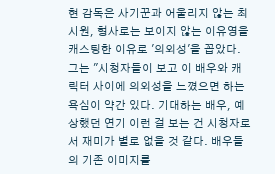현 감독은 사기꾼과 어울리지 않는 최시원, 형사로는 보이지 않는 이유영을 캐스팅한 이유로 '의외성'을 꼽았다. 그는 "시청자들이 보고 이 배우와 캐릭터 사이에 의외성을 느꼈으면 하는 욕심이 약간 있다. 기대하는 배우, 예상했던 연기 이런 걸 보는 건 시청자로서 재미가 별로 없을 것 같다. 배우들의 기존 이미지를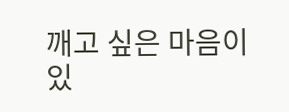깨고 싶은 마음이 있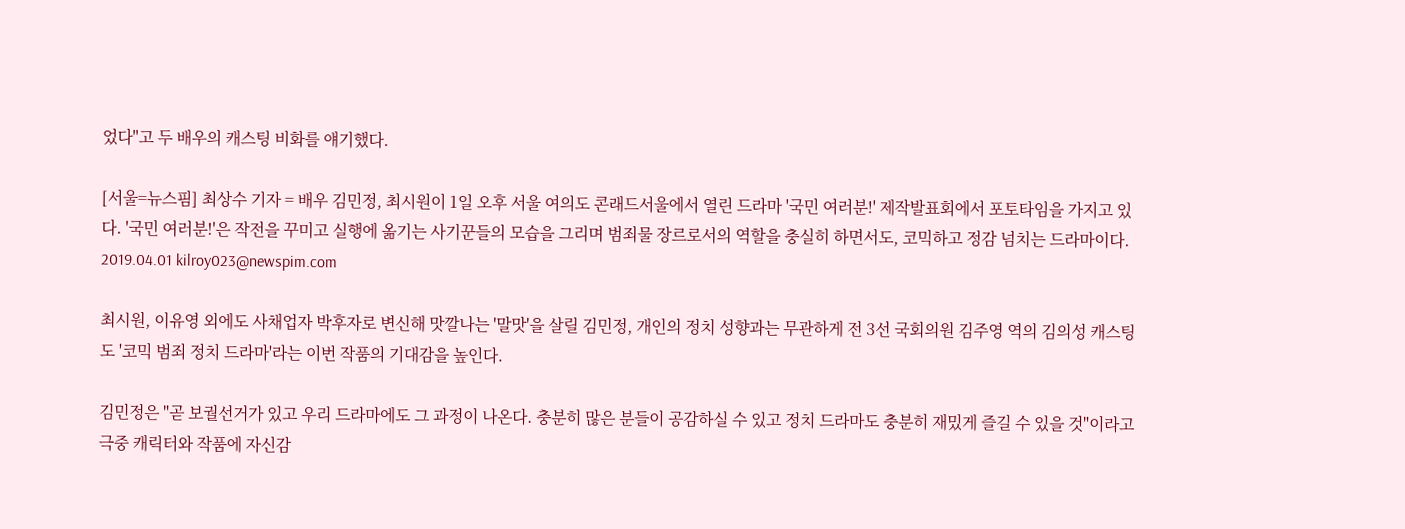었다"고 두 배우의 캐스팅 비화를 얘기했다.

[서울=뉴스핌] 최상수 기자 = 배우 김민정, 최시원이 1일 오후 서울 여의도 콘래드서울에서 열린 드라마 '국민 여러분!' 제작발표회에서 포토타임을 가지고 있다. '국민 여러분!'은 작전을 꾸미고 실행에 옮기는 사기꾼들의 모습을 그리며 범죄물 장르로서의 역할을 충실히 하면서도, 코믹하고 정감 넘치는 드라마이다. 2019.04.01 kilroy023@newspim.com

최시원, 이유영 외에도 사채업자 박후자로 변신해 맛깔나는 '말맛'을 살릴 김민정, 개인의 정치 성향과는 무관하게 전 3선 국회의원 김주영 역의 김의성 캐스팅도 '코믹 범죄 정치 드라마'라는 이번 작품의 기대감을 높인다.

김민정은 "곧 보궐선거가 있고 우리 드라마에도 그 과정이 나온다. 충분히 많은 분들이 공감하실 수 있고 정치 드라마도 충분히 재밌게 즐길 수 있을 것"이라고 극중 캐릭터와 작품에 자신감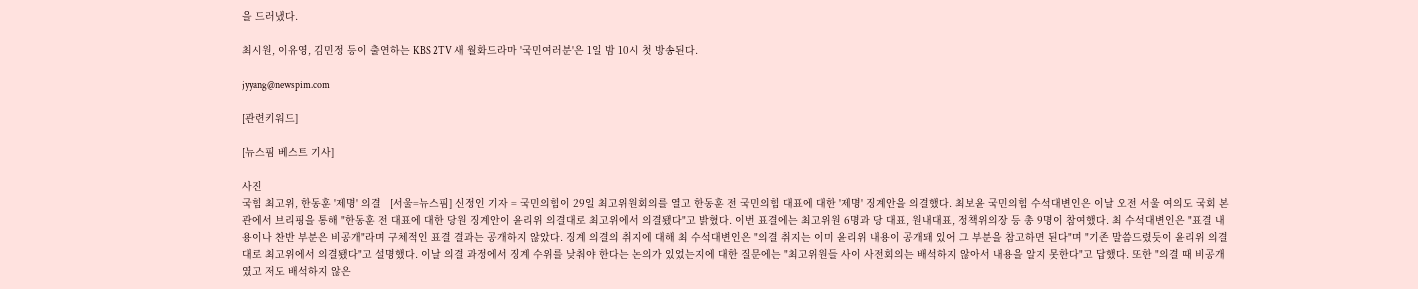을 드러냈다.

최시원, 이유영, 김민정 등이 출연하는 KBS 2TV 새 월화드라마 '국민여러분'은 1일 밤 10시 첫 방송된다.

jyyang@newspim.com

[관련키워드]

[뉴스핌 베스트 기사]

사진
국힘 최고위, 한동훈 '제명' 의결   [서울=뉴스핌] 신정인 기자 = 국민의힘이 29일 최고위원회의를 열고 한동훈 전 국민의힘 대표에 대한 '제명' 징계안을 의결했다. 최보윤 국민의힘 수석대변인은 이날 오전 서울 여의도 국회 본관에서 브리핑을 통해 "한동훈 전 대표에 대한 당원 징계안이 윤리위 의결대로 최고위에서 의결됐다"고 밝혔다. 이번 표결에는 최고위원 6명과 당 대표, 원내대표, 정책위의장 등 총 9명이 참여했다. 최 수석대변인은 "표결 내용이나 찬반 부분은 비공개"라며 구체적인 표결 결과는 공개하지 않았다. 징계 의결의 취지에 대해 최 수석대변인은 "의결 취지는 이미 윤리위 내용이 공개돼 있어 그 부분을 참고하면 된다"며 "기존 말씀드렸듯이 윤리위 의결대로 최고위에서 의결됐다"고 설명했다. 이날 의결 과정에서 징계 수위를 낮춰야 한다는 논의가 있었는지에 대한 질문에는 "최고위원들 사이 사전회의는 배석하지 않아서 내용을 알지 못한다"고 답했다. 또한 "의결 때 비공개였고 저도 배석하지 않은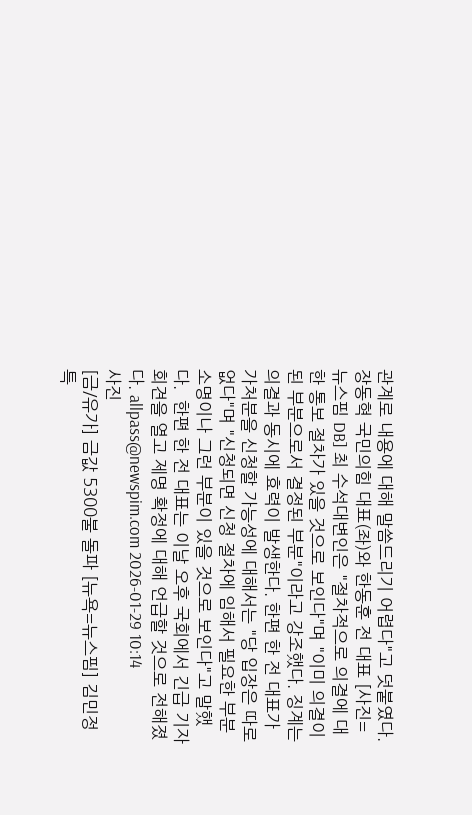관계로 내용에 대해 말씀드리기 어렵다"고 덧붙였다. 장동혁 국민의힘 대표(좌)와 한동훈 전 대표 [사진=뉴스핌 DB] 최 수석대변인은 "절차적으로 의결에 대한 통보 절차가 있을 것으로 보인다"며 "이미 의결이 된 부분으로서 결정된 부분"이라고 강조했다. 징계는 의결과 동시에 효력이 발생한다. 한편 한 전 대표가 가처분을 신청할 가능성에 대해서는 "당 입장은 따로 없다"며 "신청되면 신청 절차에 임해서 필요한 부분 소명이나 그런 부분이 있을 것으로 보인다"고 말했다.  한편 한 전 대표는 이날 오후 국회에서 긴급 기자회견을 열고 제명 확정에 대해 언급할 것으로 전해졌다. allpass@newspim.com 2026-01-29 10:14
사진
[금/유가] 금값 5300불 돌파 [뉴욕=뉴스핌] 김민정 특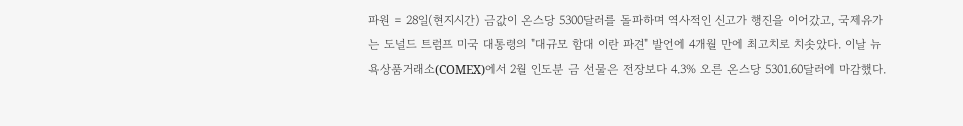파원 = 28일(현지시간) 금값이 온스당 5300달러를 돌파하며 역사적인 신고가 행진을 이어갔고, 국제유가는 도널드 트럼프 미국 대통령의 "대규모 함대 이란 파견" 발언에 4개월 만에 최고치로 치솟았다. 이날 뉴욕상품거래소(COMEX)에서 2월 인도분 금 선물은 전장보다 4.3% 오른 온스당 5301.60달러에 마감했다.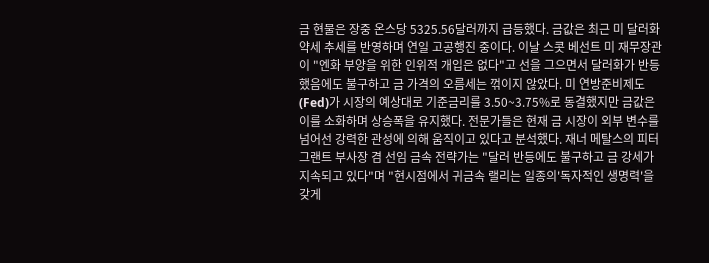금 현물은 장중 온스당 5325.56달러까지 급등했다. 금값은 최근 미 달러화 약세 추세를 반영하며 연일 고공행진 중이다. 이날 스콧 베선트 미 재무장관이 "엔화 부양을 위한 인위적 개입은 없다"고 선을 그으면서 달러화가 반등했음에도 불구하고 금 가격의 오름세는 꺾이지 않았다. 미 연방준비제도(Fed)가 시장의 예상대로 기준금리를 3.50~3.75%로 동결했지만 금값은 이를 소화하며 상승폭을 유지했다. 전문가들은 현재 금 시장이 외부 변수를 넘어선 강력한 관성에 의해 움직이고 있다고 분석했다. 재너 메탈스의 피터 그랜트 부사장 겸 선임 금속 전략가는 "달러 반등에도 불구하고 금 강세가 지속되고 있다"며 "현시점에서 귀금속 랠리는 일종의'독자적인 생명력'을 갖게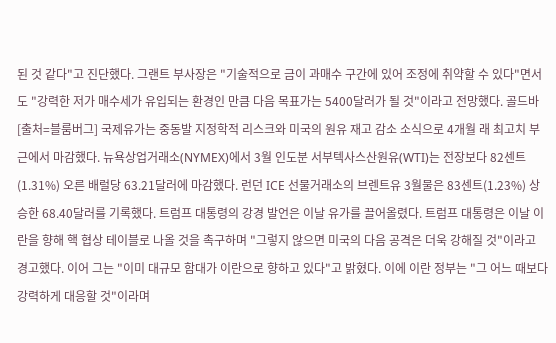된 것 같다"고 진단했다. 그랜트 부사장은 "기술적으로 금이 과매수 구간에 있어 조정에 취약할 수 있다"면서도 "강력한 저가 매수세가 유입되는 환경인 만큼 다음 목표가는 5400달러가 될 것"이라고 전망했다. 골드바 [출처=블룸버그] 국제유가는 중동발 지정학적 리스크와 미국의 원유 재고 감소 소식으로 4개월 래 최고치 부근에서 마감했다. 뉴욕상업거래소(NYMEX)에서 3월 인도분 서부텍사스산원유(WTI)는 전장보다 82센트(1.31%) 오른 배럴당 63.21달러에 마감했다. 런던 ICE 선물거래소의 브렌트유 3월물은 83센트(1.23%) 상승한 68.40달러를 기록했다. 트럼프 대통령의 강경 발언은 이날 유가를 끌어올렸다. 트럼프 대통령은 이날 이란을 향해 핵 협상 테이블로 나올 것을 촉구하며 "그렇지 않으면 미국의 다음 공격은 더욱 강해질 것"이라고 경고했다. 이어 그는 "이미 대규모 함대가 이란으로 향하고 있다"고 밝혔다. 이에 이란 정부는 "그 어느 때보다 강력하게 대응할 것"이라며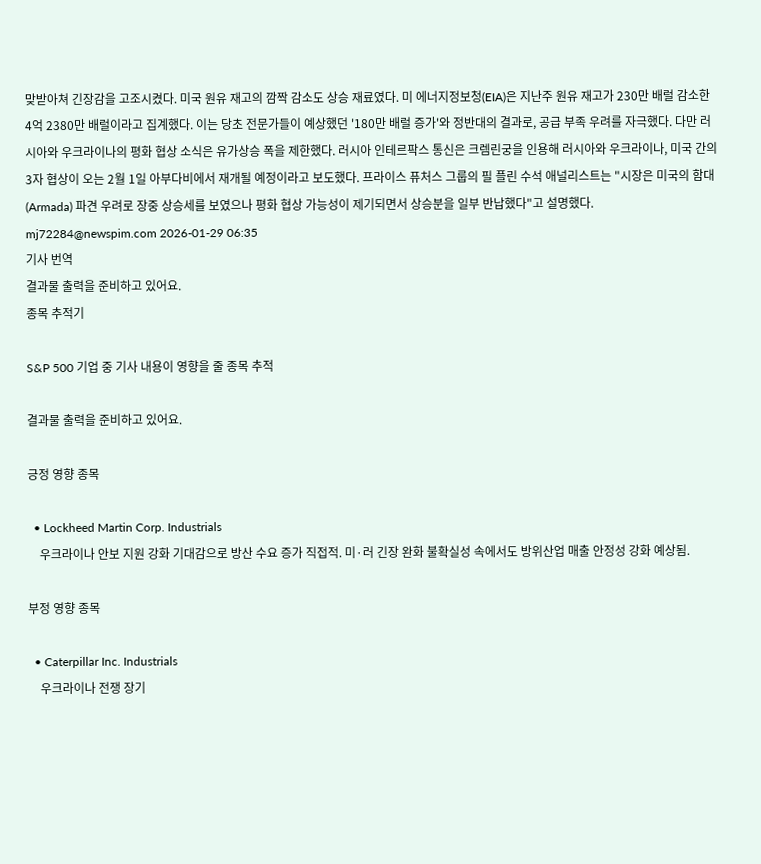맞받아쳐 긴장감을 고조시켰다. 미국 원유 재고의 깜짝 감소도 상승 재료였다. 미 에너지정보청(EIA)은 지난주 원유 재고가 230만 배럴 감소한 4억 2380만 배럴이라고 집계했다. 이는 당초 전문가들이 예상했던 '180만 배럴 증가'와 정반대의 결과로, 공급 부족 우려를 자극했다. 다만 러시아와 우크라이나의 평화 협상 소식은 유가상승 폭을 제한했다. 러시아 인테르팍스 통신은 크렘린궁을 인용해 러시아와 우크라이나, 미국 간의 3자 협상이 오는 2월 1일 아부다비에서 재개될 예정이라고 보도했다. 프라이스 퓨처스 그룹의 필 플린 수석 애널리스트는 "시장은 미국의 함대(Armada) 파견 우려로 장중 상승세를 보였으나 평화 협상 가능성이 제기되면서 상승분을 일부 반납했다"고 설명했다. mj72284@newspim.com 2026-01-29 06:35
기사 번역
결과물 출력을 준비하고 있어요.
종목 추적기

S&P 500 기업 중 기사 내용이 영향을 줄 종목 추적

결과물 출력을 준비하고 있어요.

긍정 영향 종목

  • Lockheed Martin Corp. Industrials
    우크라이나 안보 지원 강화 기대감으로 방산 수요 증가 직접적. 미·러 긴장 완화 불확실성 속에서도 방위산업 매출 안정성 강화 예상됨.

부정 영향 종목

  • Caterpillar Inc. Industrials
    우크라이나 전쟁 장기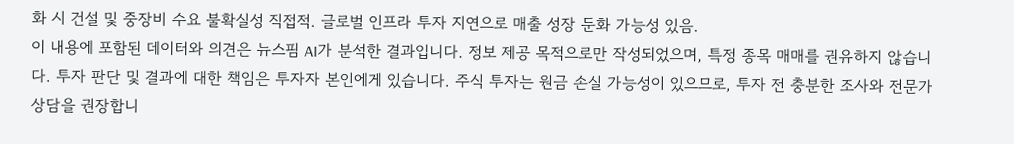화 시 건설 및 중장비 수요 불확실성 직접적. 글로벌 인프라 투자 지연으로 매출 성장 둔화 가능성 있음.
이 내용에 포함된 데이터와 의견은 뉴스핌 AI가 분석한 결과입니다. 정보 제공 목적으로만 작성되었으며, 특정 종목 매매를 권유하지 않습니다. 투자 판단 및 결과에 대한 책임은 투자자 본인에게 있습니다. 주식 투자는 원금 손실 가능성이 있으므로, 투자 전 충분한 조사와 전문가 상담을 권장합니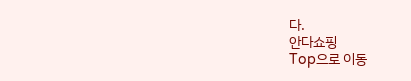다.
안다쇼핑
Top으로 이동